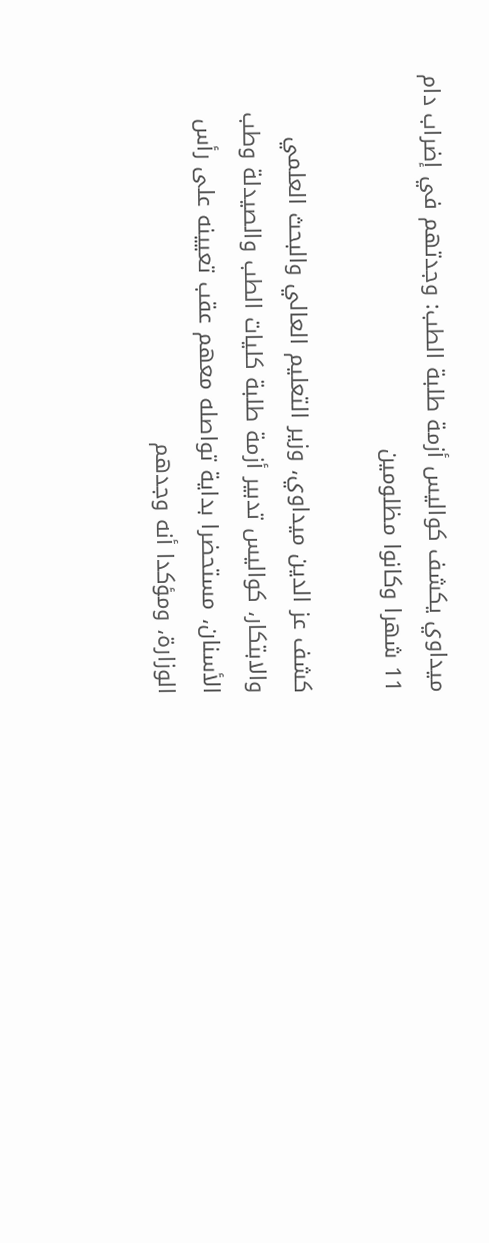ميداوي يكشف كواليس أزمة طلبة الطب: وجدتهم في إضراب دام 11 شهرا وكانوا مظلومين

كشف عز الدين ميداوي، وزير التعليم العالي والبحث العلمي والابتكار، كواليس تدبير أزمة طلبة كليات الطب والصيدلة وطب الأسنان، مستحضرا بداية تواصله معهم عقب تعيينه على رأس الوزارة، ومؤكدا أنه وجدهم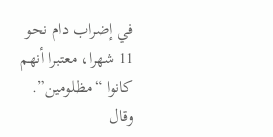في إضراب دام نحو 11 شهرا، معتبرا أنهم كانوا “مظلومين”.
وقال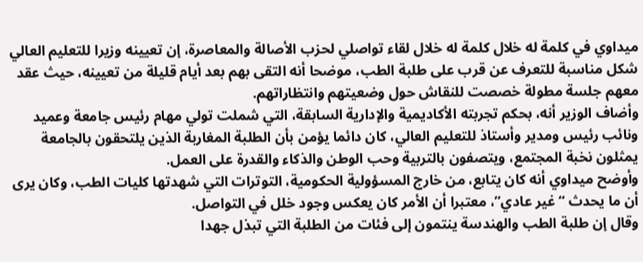ميداوي في كلمة له خلال كلمة له خلال لقاء تواصلي لحزب الأصالة والمعاصرة، إن تعيينه وزيرا للتعليم العالي شكل مناسبة للتعرف عن قرب على طلبة الطب، موضحا أنه التقى بهم بعد أيام قليلة من تعيينه، حيث عقد معهم جلسة مطولة خصصت للنقاش حول وضعيتهم وانتظاراتهم.
وأضاف الوزير أنه، بحكم تجربته الأكاديمية والإدارية السابقة، التي شملت تولي مهام رئيس جامعة وعميد ونائب رئيس ومدير وأستاذ للتعليم العالي، كان دائما يؤمن بأن الطلبة المغاربة الذين يلتحقون بالجامعة يمثلون نخبة المجتمع، ويتصفون بالتربية وحب الوطن والذكاء والقدرة على العمل.
وأوضح ميداوي أنه كان يتابع، من خارج المسؤولية الحكومية، التوترات التي شهدتها كليات الطب، وكان يرى أن ما يحدث “غير عادي”، معتبرا أن الأمر كان يعكس وجود خلل في التواصل.
وقال إن طلبة الطب والهندسة ينتمون إلى فئات من الطلبة التي تبذل جهدا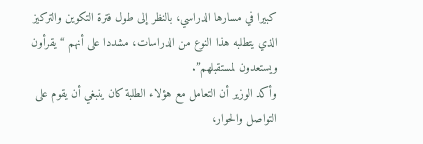كبيرا في مسارها الدراسي، بالنظر إلى طول فترة التكوين والتركيز الذي يتطلبه هذا النوع من الدراسات، مشددا على أنهم “يقرأون ويستعدون لمستقبلهم”.
وأكد الوزير أن التعامل مع هؤلاء الطلبة كان ينبغي أن يقوم على التواصل والحوار،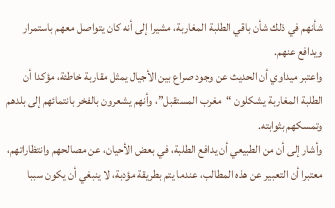شأنهم في ذلك شأن باقي الطلبة المغاربة، مشيرا إلى أنه كان يتواصل معهم باستمرار ويدافع عنهم.
واعتبر ميداوي أن الحديث عن وجود صراع بين الأجيال يمثل مقاربة خاطئة، مؤكدا أن الطلبة المغاربة يشكلون “مغرب المستقبل”، وأنهم يشعرون بالفخر بانتمائهم إلى بلدهم وتمسكهم بثوابته.
وأشار إلى أن من الطبيعي أن يدافع الطلبة، في بعض الأحيان، عن مصالحهم وانتظاراتهم، معتبرا أن التعبير عن هذه المطالب، عندما يتم بطريقة مؤدبة، لا ينبغي أن يكون سببا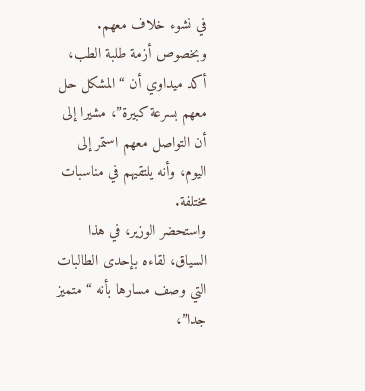في نشوء خلاف معهم.
وبخصوص أزمة طلبة الطب، أكد ميداوي أن “المشكل حل معهم بسرعة كبيرة”، مشيرا إلى أن التواصل معهم استمر إلى اليوم، وأنه يلتقيهم في مناسبات مختلفة.
واستحضر الوزير، في هذا السياق، لقاءه بإحدى الطالبات التي وصف مسارها بأنه “متميز جدا”،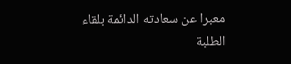معبرا عن سعادته الدائمة بلقاء الطلبة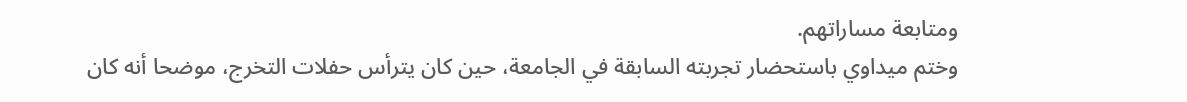ومتابعة مساراتهم.
وختم ميداوي باستحضار تجربته السابقة في الجامعة، حين كان يترأس حفلات التخرج، موضحا أنه كان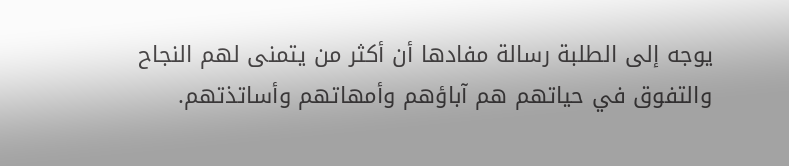يوجه إلى الطلبة رسالة مفادها أن أكثر من يتمنى لهم النجاح والتفوق في حياتهم هم آباؤهم وأمهاتهم وأساتذتهم.